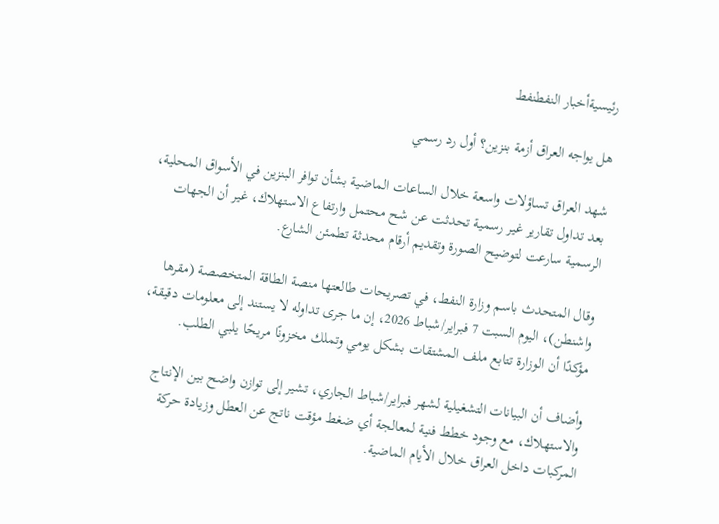رئيسيةأخبار النفطنفط

هل يواجه العراق أزمة بنزين؟ أول رد رسمي

شهد العراق تساؤلات واسعة خلال الساعات الماضية بشأن توافر البنزين في الأسواق المحلية، بعد تداول تقارير غير رسمية تحدثت عن شح محتمل وارتفاع الاستهلاك، غير أن الجهات الرسمية سارعت لتوضيح الصورة وتقديم أرقام محدثة تطمئن الشارع.

وقال المتحدث باسم وزارة النفط، في تصريحات طالعتها منصة الطاقة المتخصصة (مقرها واشنطن)، اليوم السبت 7 فبراير/شباط 2026، إن ما جرى تداوله لا يستند إلى معلومات دقيقة، مؤكدًا أن الوزارة تتابع ملف المشتقات بشكل يومي وتملك مخزونًا مريحًا يلبي الطلب.

وأضاف أن البيانات التشغيلية لشهر فبراير/شباط الجاري، تشير إلى توازن واضح بين الإنتاج والاستهلاك، مع وجود خطط فنية لمعالجة أي ضغط مؤقت ناتج عن العطل وزيادة حركة المركبات داخل العراق خلال الأيام الماضية.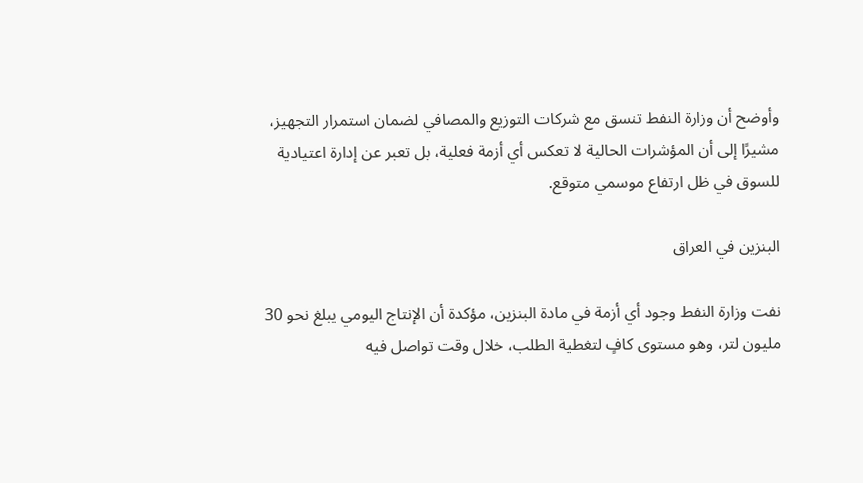وأوضح أن وزارة النفط تنسق مع شركات التوزيع والمصافي لضمان استمرار التجهيز، مشيرًا إلى أن المؤشرات الحالية لا تعكس أي أزمة فعلية، بل تعبر عن إدارة اعتيادية للسوق في ظل ارتفاع موسمي متوقع.

البنزين في العراق

نفت وزارة النفط وجود أي أزمة في مادة البنزين، مؤكدة أن الإنتاج اليومي يبلغ نحو 30 مليون لتر، وهو مستوى كافٍ لتغطية الطلب، خلال وقت تواصل فيه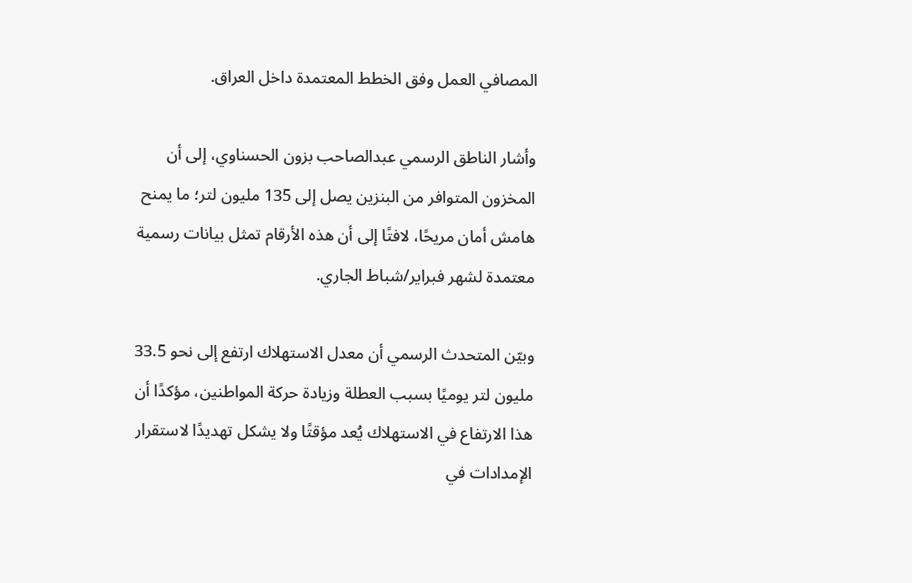المصافي العمل وفق الخطط المعتمدة داخل العراق.

وأشار الناطق الرسمي عبدالصاحب بزون الحسناوي، إلى أن المخزون المتوافر من البنزين يصل إلى 135 مليون لتر؛ ما يمنح هامش أمان مريحًا، لافتًا إلى أن هذه الأرقام تمثل بيانات رسمية معتمدة لشهر فبراير/شباط الجاري.

وبيّن المتحدث الرسمي أن معدل الاستهلاك ارتفع إلى نحو 33.5 مليون لتر يوميًا بسبب العطلة وزيادة حركة المواطنين، مؤكدًا أن هذا الارتفاع في الاستهلاك يُعد مؤقتًا ولا يشكل تهديدًا لاستقرار الإمدادات في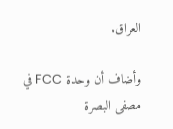العراق.

وأضاف أن وحدة FCC في مصفى البصرة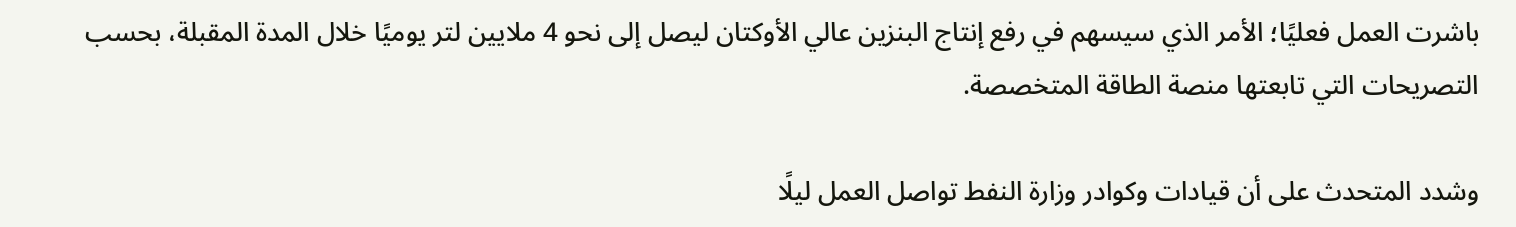باشرت العمل فعليًا؛ الأمر الذي سيسهم في رفع إنتاج البنزين عالي الأوكتان ليصل إلى نحو 4 ملايين لتر يوميًا خلال المدة المقبلة، بحسب التصريحات التي تابعتها منصة الطاقة المتخصصة.

وشدد المتحدث على أن قيادات وكوادر وزارة النفط تواصل العمل ليلًا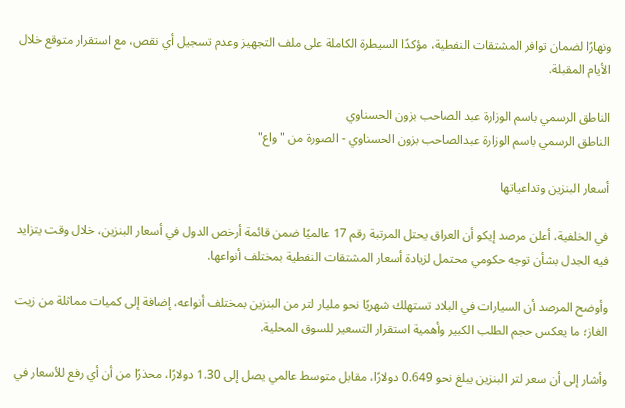ونهارًا لضمان توافر المشتقات النفطية، مؤكدًا السيطرة الكاملة على ملف التجهيز وعدم تسجيل أي نقص، مع استقرار متوقع خلال الأيام المقبلة.

الناطق الرسمي باسم الوزارة عبد الصاحب بزون الحسناوي
الناطق الرسمي باسم الوزارة عبدالصاحب بزون الحسناوي - الصورة من "واع"

أسعار البنزين وتداعياتها

في الخلفية، أعلن مرصد إيكو أن العراق يحتل المرتبة رقم 17 عالميًا ضمن قائمة أرخص الدول في أسعار البنزين، خلال وقت يتزايد فيه الجدل بشأن توجه حكومي محتمل لزيادة أسعار المشتقات النفطية بمختلف أنواعها.

وأوضح المرصد أن السيارات في البلاد تستهلك شهريًا نحو مليار لتر من البنزين بمختلف أنواعه، إضافة إلى كميات مماثلة من زيت الغاز؛ ما يعكس حجم الطلب الكبير وأهمية استقرار التسعير للسوق المحلية.

وأشار إلى أن سعر لتر البنزين يبلغ نحو 0.649 دولارًا، مقابل متوسط عالمي يصل إلى 1.30 دولارًا، محذرًا من أن أي رفع للأسعار في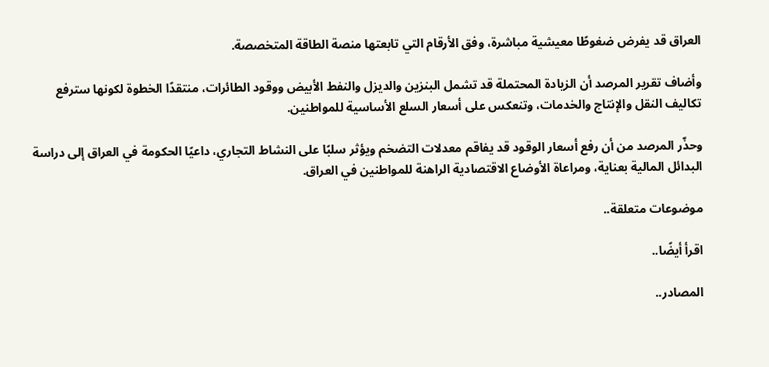العراق قد يفرض ضغوطًا معيشية مباشرة، وفق الأرقام التي تابعتها منصة الطاقة المتخصصة.

وأضاف تقرير المرصد أن الزيادة المحتملة قد تشمل البنزين والديزل والنفط الأبيض ووقود الطائرات، منتقدًا الخطوة لكونها سترفع تكاليف النقل والإنتاج والخدمات، وتنعكس على أسعار السلع الأساسية للمواطنين.

وحذّر المرصد من أن رفع أسعار الوقود قد يفاقم معدلات التضخم ويؤثر سلبًا على النشاط التجاري، داعيًا الحكومة في العراق إلى دراسة البدائل المالية بعناية، ومراعاة الأوضاع الاقتصادية الراهنة للمواطنين في العراق.

موضوعات متعلقة..

اقرأ أيضًا..

المصادر..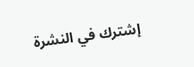إشترك في النشرة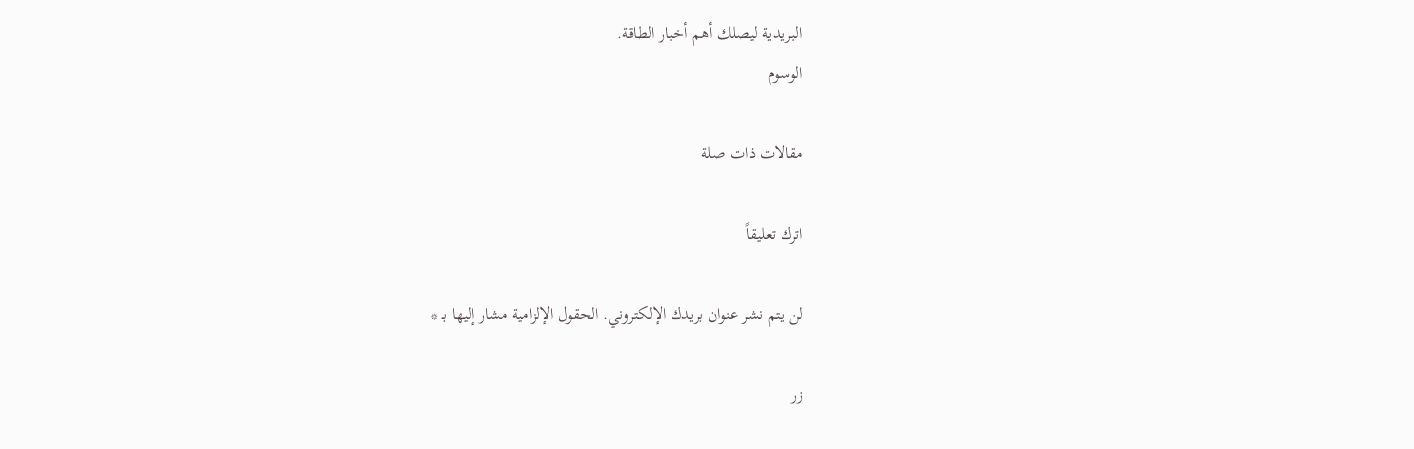البريدية ليصلك أهم أخبار الطاقة.
الوسوم

مقالات ذات صلة

اترك تعليقاً

لن يتم نشر عنوان بريدك الإلكتروني. الحقول الإلزامية مشار إليها بـ *

زر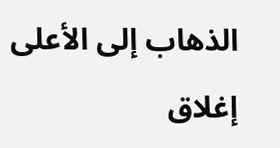الذهاب إلى الأعلى
إغلاق